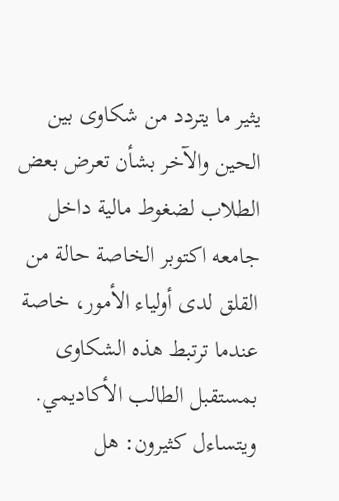يثير ما يتردد من شكاوى بين الحين والآخر بشأن تعرض بعض الطلاب لضغوط مالية داخل جامعه اكتوبر الخاصة حالة من القلق لدى أولياء الأمور، خاصة عندما ترتبط هذه الشكاوى بمستقبل الطالب الأكاديمي.
ويتساءل كثيرون: هل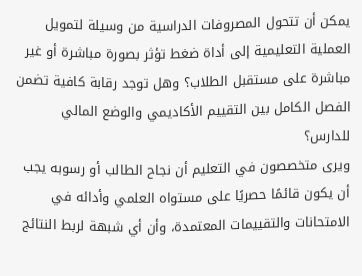يمكن أن تتحول المصروفات الدراسية من وسيلة لتمويل العملية التعليمية إلى أداة ضغط تؤثر بصورة مباشرة أو غير مباشرة على مستقبل الطلاب؟ وهل توجد رقابة كافية تضمن الفصل الكامل بين التقييم الأكاديمي والوضع المالي للدارس؟
ويرى متخصصون في التعليم أن نجاح الطالب أو رسوبه يجب أن يكون قائمًا حصريًا على مستواه العلمي وأدائه في الامتحانات والتقييمات المعتمدة، وأن أي شبهة لربط النتائج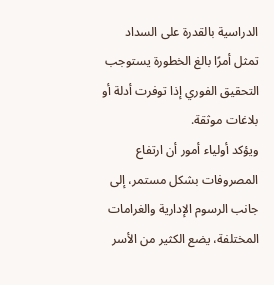الدراسية بالقدرة على السداد تمثل أمرًا بالغ الخطورة يستوجب التحقيق الفوري إذا توفرت أدلة أو بلاغات موثقة.
ويؤكد أولياء أمور أن ارتفاع المصروفات بشكل مستمر، إلى جانب الرسوم الإدارية والغرامات المختلفة، يضع الكثير من الأسر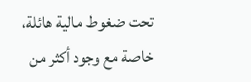تحت ضغوط مالية هائلة، خاصة مع وجود أكثر من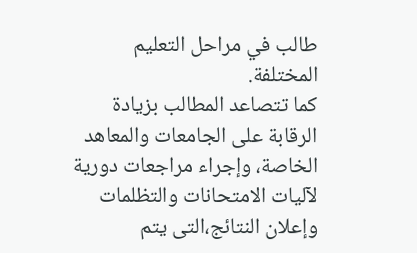طالب في مراحل التعليم المختلفة.
كما تتصاعد المطالب بزيادة الرقابة على الجامعات والمعاهد الخاصة، وإجراء مراجعات دورية لآليات الامتحانات والتظلمات وإعلان النتائج،التى يتم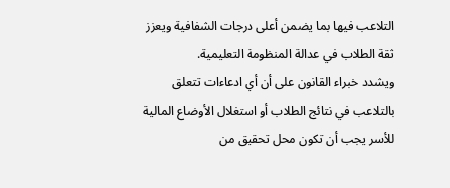التلاعب فيها بما يضمن أعلى درجات الشفافية ويعزز ثقة الطلاب في عدالة المنظومة التعليمية.
ويشدد خبراء القانون على أن أي ادعاءات تتعلق بالتلاعب في نتائج الطلاب أو استغلال الأوضاع المالية للأسر يجب أن تكون محل تحقيق من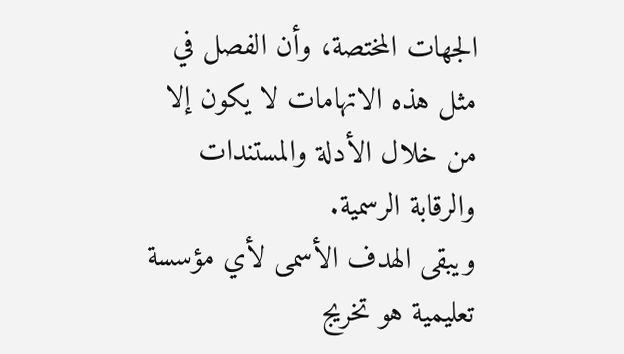الجهات المختصة، وأن الفصل في مثل هذه الاتهامات لا يكون إلا من خلال الأدلة والمستندات والرقابة الرسمية.
ويبقى الهدف الأسمى لأي مؤسسة تعليمية هو تخريج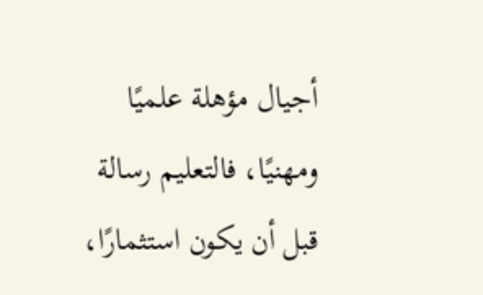أجيال مؤهلة علميًا ومهنيًا، فالتعليم رسالة قبل أن يكون استثمارًا،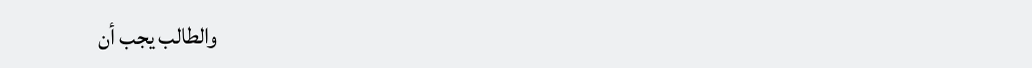والطالب يجب أن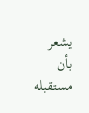يشعر بأن مستقبله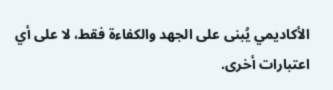الأكاديمي يُبنى على الجهد والكفاءة فقط، لا على أي اعتبارات أخرى.